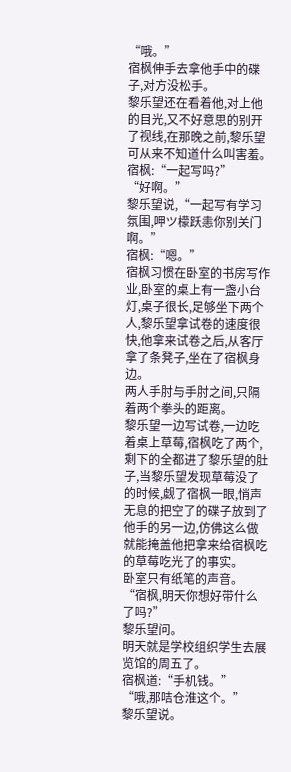“哦。”
宿枫伸手去拿他手中的碟子,对方没松手。
黎乐望还在看着他,对上他的目光,又不好意思的别开了视线,在那晚之前,黎乐望可从来不知道什么叫害羞。
宿枫:“一起写吗?”
“好啊。”
黎乐望说,“一起写有学习氛围,呷ツ檬跃恚你别关门啊。”
宿枫:“嗯。”
宿枫习惯在卧室的书房写作业,卧室的桌上有一盏小台灯,桌子很长,足够坐下两个人,黎乐望拿试卷的速度很快,他拿来试卷之后,从客厅拿了条凳子,坐在了宿枫身边。
两人手肘与手肘之间,只隔着两个拳头的距离。
黎乐望一边写试卷,一边吃着桌上草莓,宿枫吃了两个,剩下的全都进了黎乐望的肚子,当黎乐望发现草莓没了的时候,觑了宿枫一眼,悄声无息的把空了的碟子放到了他手的另一边,仿佛这么做就能掩盖他把拿来给宿枫吃的草莓吃光了的事实。
卧室只有纸笔的声音。
“宿枫,明天你想好带什么了吗?”
黎乐望问。
明天就是学校组织学生去展览馆的周五了。
宿枫道:“手机钱。”
“哦,那咭仓淮这个。”
黎乐望说。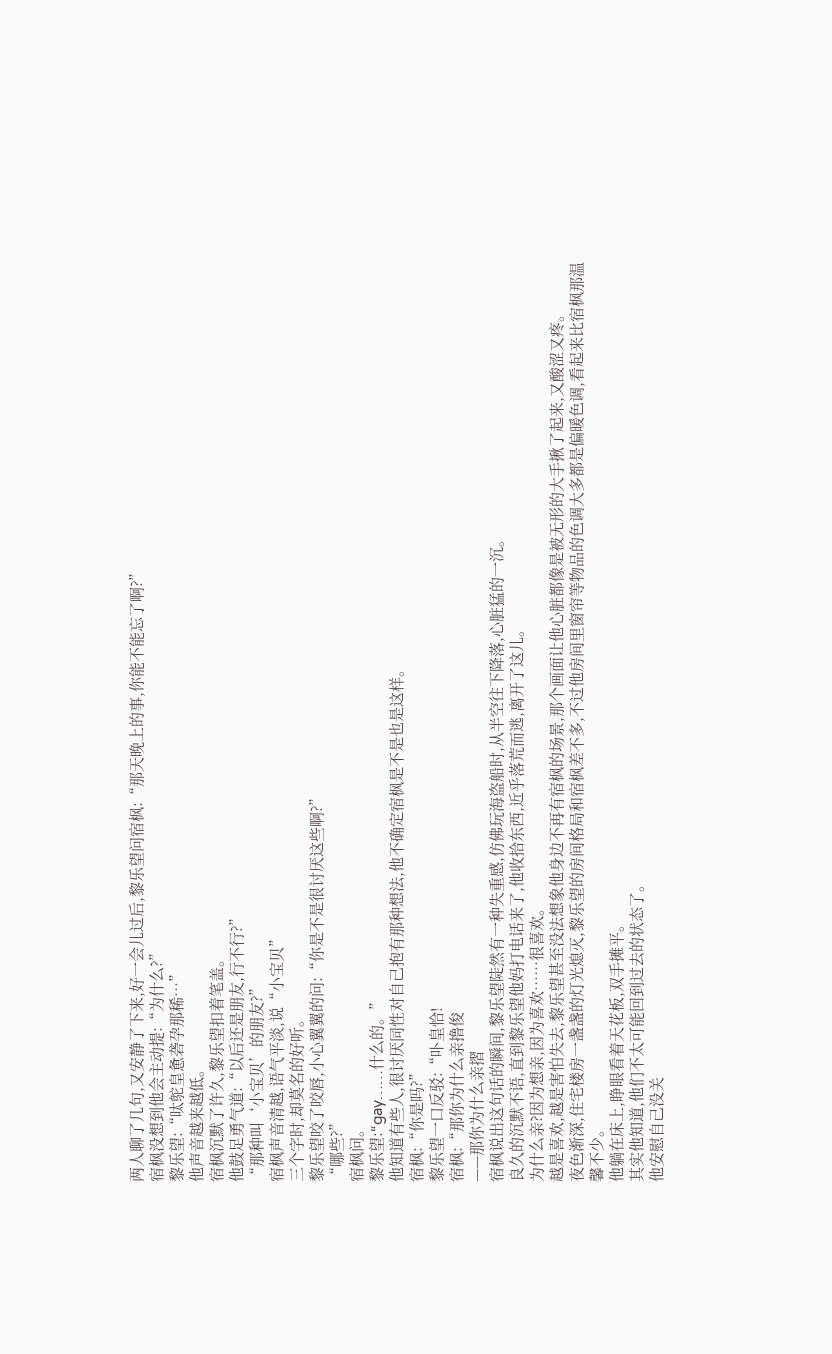两人聊了几句,又安静了下来,好一会儿过后,黎乐望问宿枫:“那天晚上的事,你能不能忘了啊?”
宿枫没想到他会主动提:“为什么?”
黎乐望:“呔鸵皇惫砻孕那稀…”
他声音越来越低。
宿枫沉默了许久,黎乐望扣着笔盖。
他鼓足勇气道:“以后还是朋友,行不行?”
“那种叫‘小宝贝’的朋友?”
宿枫声音清越,语气平淡,说“小宝贝”
三个字时,却莫名的好听。
黎乐望咬了咬唇,小心翼翼的问:“你是不是很讨厌这些啊?”
“哪些?”
宿枫问。
黎乐望:“gay……什么的。”
他知道有些人,很讨厌同性对自己抱有那种想法,他不确定宿枫是不是也是这样。
宿枫:“你是吗?”
黎乐望一口反驳:“卟皇恰!
宿枫:“那你为什么亲撸俊
——那你为什么亲摺
宿枫说出这句话的瞬间,黎乐望陡然有一种失重感,仿佛玩海盗船时,从半空往下降落,心脏猛的一沉。
良久的沉默不语,直到黎乐望他妈打电话来了,他收拾东西,近乎落荒而逃,离开了这儿。
为什么亲?因为想亲,因为喜欢……很喜欢。
越是喜欢,越是害怕失去,黎乐望甚至没法想象他身边不再有宿枫的场景,那个画面让他心脏都像是被无形的大手揪了起来,又酸涩又疼。
夜色渐深,住宅楼房一盏盏的灯光熄灭,黎乐望的房间格局和宿枫差不多,不过他房间里窗帘等物品的色调大多都是偏暖色调,看起来比宿枫那温馨不少。
他躺在床上,睁眼看着天花板,双手摊平。
其实他知道,他们不太可能回到过去的状态了。
他安慰自己没关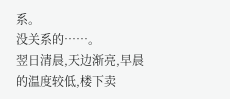系。
没关系的……。
翌日清晨,天边渐亮,早晨的温度较低,楼下卖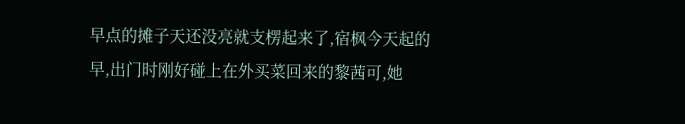早点的摊子天还没亮就支楞起来了,宿枫今天起的早,出门时刚好碰上在外买菜回来的黎茜可,她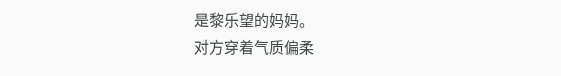是黎乐望的妈妈。
对方穿着气质偏柔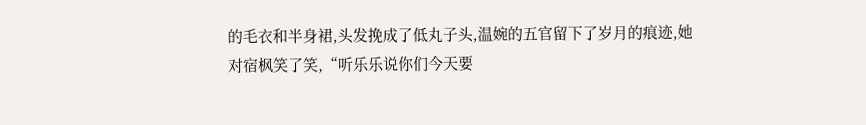的毛衣和半身裙,头发挽成了低丸子头,温婉的五官留下了岁月的痕迹,她对宿枫笑了笑,“听乐乐说你们今天要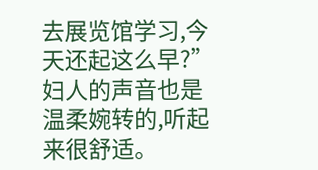去展览馆学习,今天还起这么早?”
妇人的声音也是温柔婉转的,听起来很舒适。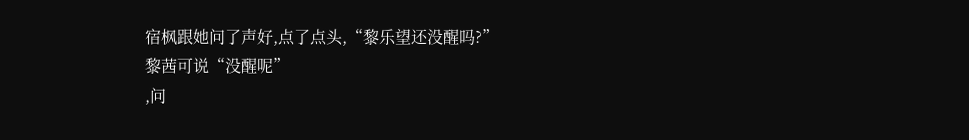宿枫跟她问了声好,点了点头,“黎乐望还没醒吗?”
黎茜可说“没醒呢”
,问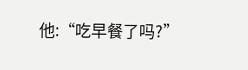他:“吃早餐了吗?”